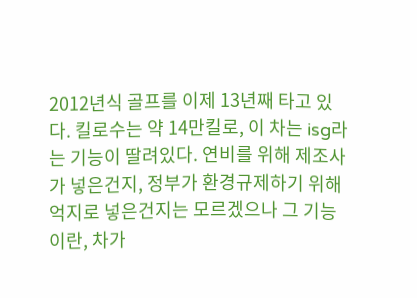2012년식 골프를 이제 13년째 타고 있다. 킬로수는 약 14만킬로, 이 차는 isg라는 기능이 딸려있다. 연비를 위해 제조사가 넣은건지, 정부가 환경규제하기 위해 억지로 넣은건지는 모르겠으나 그 기능이란, 차가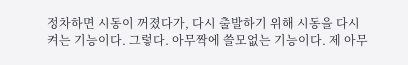정차하면 시동이 꺼졌다가, 다시 출발하기 위해 시동을 다시 켜는 기능이다. 그렇다. 아무짝에 쓸모없는 기능이다. 제 아무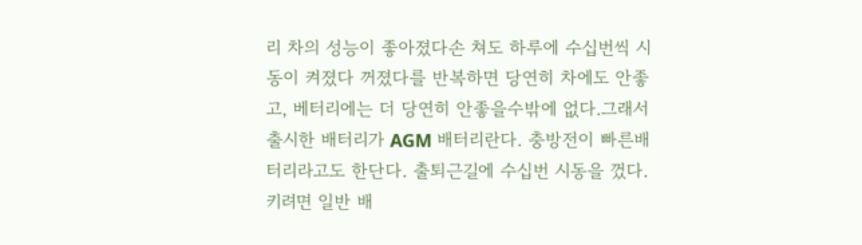리 차의 성능이 좋아졌다손 쳐도 하루에 수십번씩 시동이 켜졌다 꺼졌다를 반복하면 당연히 차에도 안좋고, 베터리에는 더 당연히 안좋을수밖에 없다.그래서 출시한 배터리가 AGM 배터리란다. 충방전이 빠른배터리라고도 한단다. 출퇴근길에 수십번 시동을 껐다. 키려면 일반 배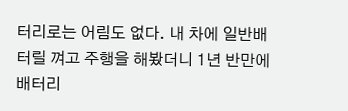터리로는 어림도 없다. 내 차에 일반배터릴 껴고 주행을 해봤더니 1년 반만에 배터리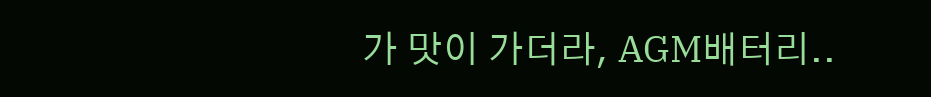가 맛이 가더라, AGM배터리..